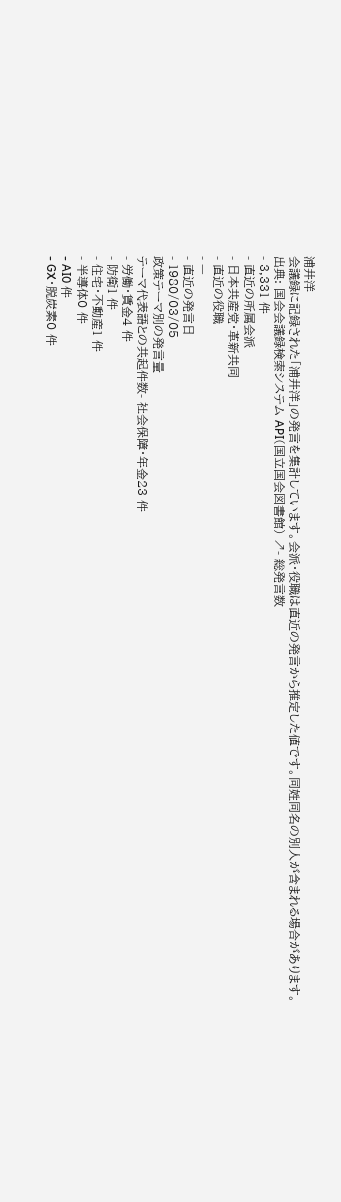浦井洋
会議録に記録された「浦井洋」の発言を集計しています。会派・役職は直近の発言から推定した値です。同姓同名の別人が含まれる場合があります。
出典: 国会会議録検索システム API(国立国会図書館) ↗- 総発言数
- 3,331 件
- 直近の所属会派
- 日本共産党・革新共同
- 直近の役職
- —
- 直近の発言日
- 1980/03/05
政策テーマ別の発言量
テーマ代表語との共起件数- 社会保障・年金23 件
- 労働・賃金4 件
- 防衛1 件
- 住宅・不動産1 件
- 半導体0 件
- AI0 件
- GX・脱炭素0 件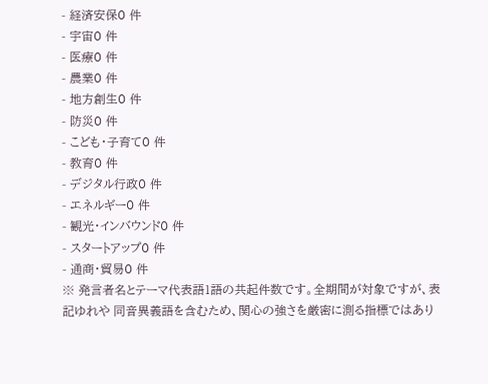- 経済安保0 件
- 宇宙0 件
- 医療0 件
- 農業0 件
- 地方創生0 件
- 防災0 件
- こども・子育て0 件
- 教育0 件
- デジタル行政0 件
- エネルギー0 件
- 観光・インバウンド0 件
- スタートアップ0 件
- 通商・貿易0 件
※ 発言者名とテーマ代表語1語の共起件数です。全期間が対象ですが、表記ゆれや 同音異義語を含むため、関心の強さを厳密に測る指標ではあり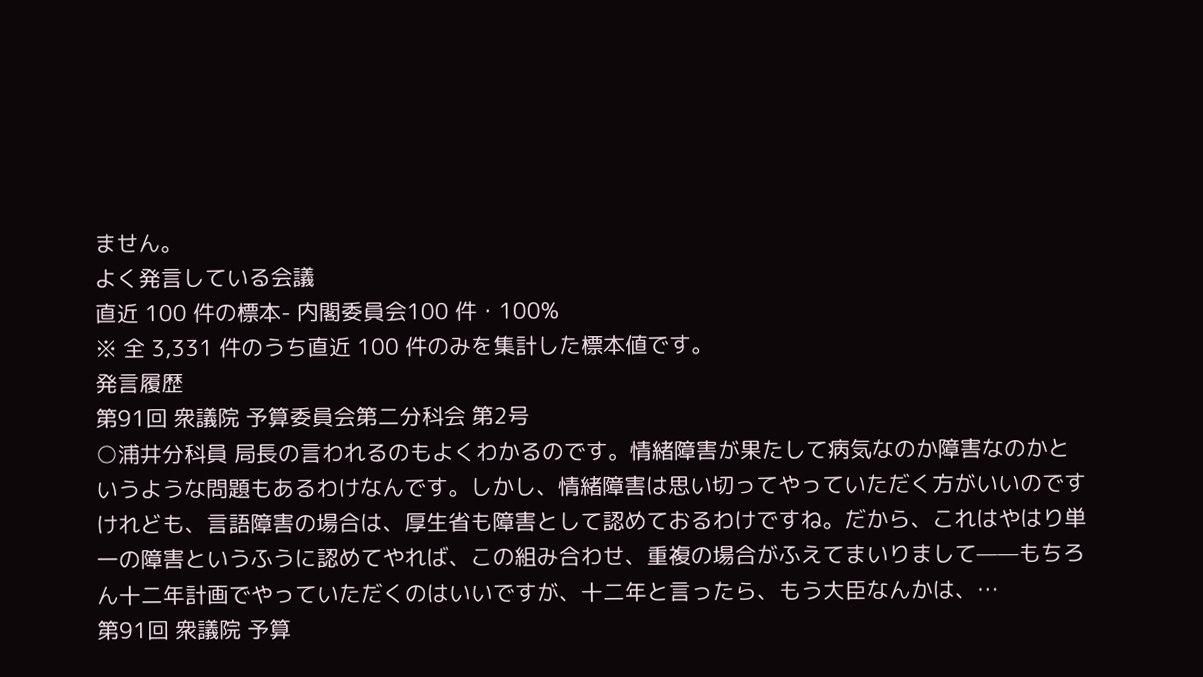ません。
よく発言している会議
直近 100 件の標本- 内閣委員会100 件・100%
※ 全 3,331 件のうち直近 100 件のみを集計した標本値です。
発言履歴
第91回 衆議院 予算委員会第二分科会 第2号
○浦井分科員 局長の言われるのもよくわかるのです。情緒障害が果たして病気なのか障害なのかというような問題もあるわけなんです。しかし、情緒障害は思い切ってやっていただく方がいいのですけれども、言語障害の場合は、厚生省も障害として認めておるわけですね。だから、これはやはり単一の障害というふうに認めてやれば、この組み合わせ、重複の場合がふえてまいりまして——もちろん十二年計画でやっていただくのはいいですが、十二年と言ったら、もう大臣なんかは、…
第91回 衆議院 予算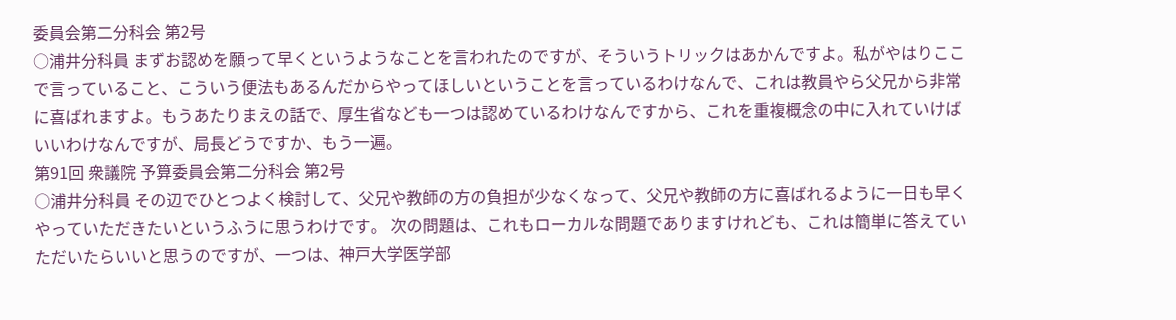委員会第二分科会 第2号
○浦井分科員 まずお認めを願って早くというようなことを言われたのですが、そういうトリックはあかんですよ。私がやはりここで言っていること、こういう便法もあるんだからやってほしいということを言っているわけなんで、これは教員やら父兄から非常に喜ばれますよ。もうあたりまえの話で、厚生省なども一つは認めているわけなんですから、これを重複概念の中に入れていけばいいわけなんですが、局長どうですか、もう一遍。
第91回 衆議院 予算委員会第二分科会 第2号
○浦井分科員 その辺でひとつよく検討して、父兄や教師の方の負担が少なくなって、父兄や教師の方に喜ばれるように一日も早くやっていただきたいというふうに思うわけです。 次の問題は、これもローカルな問題でありますけれども、これは簡単に答えていただいたらいいと思うのですが、一つは、神戸大学医学部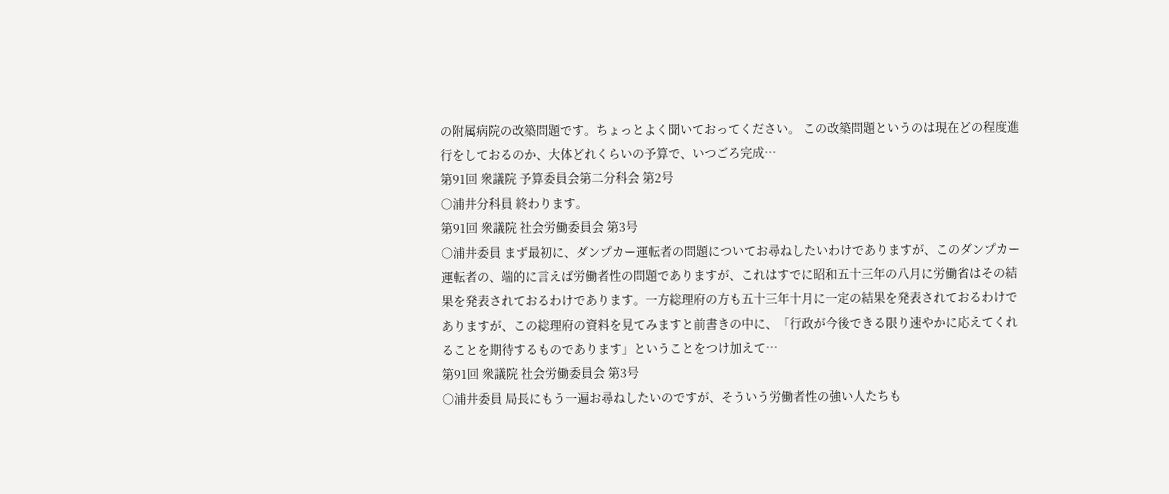の附属病院の改築問題です。ちょっとよく聞いておってください。 この改築問題というのは現在どの程度進行をしておるのか、大体どれくらいの予算で、いつごろ完成…
第91回 衆議院 予算委員会第二分科会 第2号
○浦井分科員 終わります。
第91回 衆議院 社会労働委員会 第3号
○浦井委員 まず最初に、ダンプカー運転者の問題についてお尋ねしたいわけでありますが、このダンプカー運転者の、端的に言えば労働者性の問題でありますが、これはすでに昭和五十三年の八月に労働省はその結果を発表されておるわけであります。一方総理府の方も五十三年十月に一定の結果を発表されておるわけでありますが、この総理府の資料を見てみますと前書きの中に、「行政が今後できる限り速やかに応えてくれることを期待するものであります」ということをつけ加えて…
第91回 衆議院 社会労働委員会 第3号
○浦井委員 局長にもう一遍お尋ねしたいのですが、そういう労働者性の強い人たちも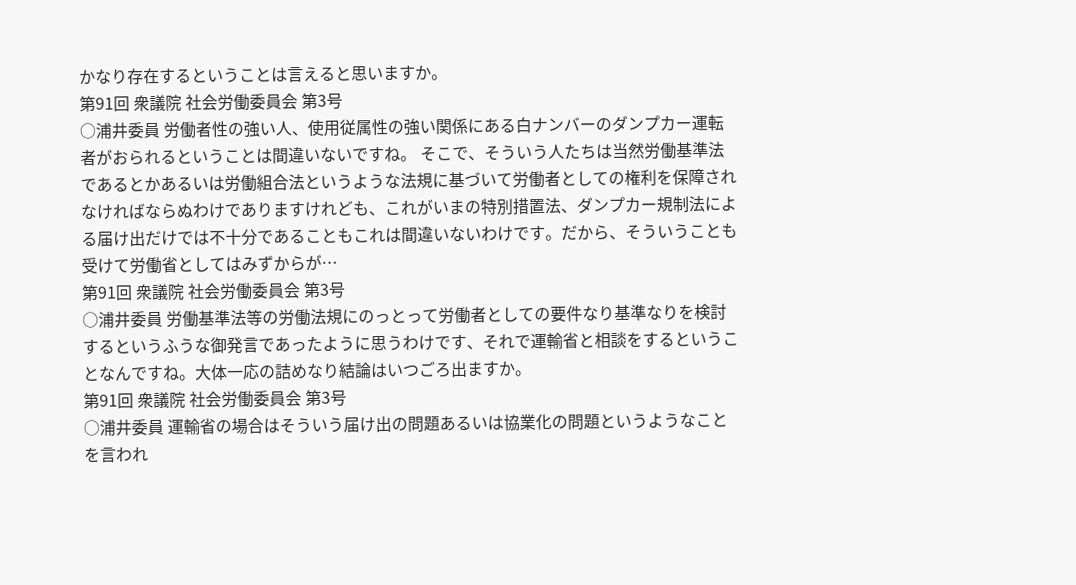かなり存在するということは言えると思いますか。
第91回 衆議院 社会労働委員会 第3号
○浦井委員 労働者性の強い人、使用従属性の強い関係にある白ナンバーのダンプカー運転者がおられるということは間違いないですね。 そこで、そういう人たちは当然労働基準法であるとかあるいは労働組合法というような法規に基づいて労働者としての権利を保障されなければならぬわけでありますけれども、これがいまの特別措置法、ダンプカー規制法による届け出だけでは不十分であることもこれは間違いないわけです。だから、そういうことも受けて労働省としてはみずからが…
第91回 衆議院 社会労働委員会 第3号
○浦井委員 労働基準法等の労働法規にのっとって労働者としての要件なり基準なりを検討するというふうな御発言であったように思うわけです、それで運輸省と相談をするということなんですね。大体一応の詰めなり結論はいつごろ出ますか。
第91回 衆議院 社会労働委員会 第3号
○浦井委員 運輸省の場合はそういう届け出の問題あるいは協業化の問題というようなことを言われ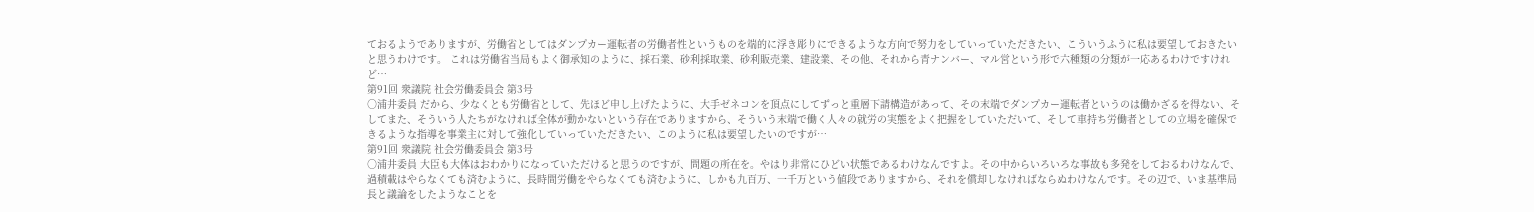ておるようでありますが、労働省としてはダンプカー運転者の労働者性というものを端的に浮き彫りにできるような方向で努力をしていっていただきたい、こういうふうに私は要望しておきたいと思うわけです。 これは労働省当局もよく御承知のように、採石業、砂利採取業、砂利販売業、建設業、その他、それから青ナンバー、マル営という形で六種類の分類が一応あるわけですけれど…
第91回 衆議院 社会労働委員会 第3号
○浦井委員 だから、少なくとも労働省として、先ほど申し上げたように、大手ゼネコンを頂点にしてずっと重層下請構造があって、その末端でダンプカー運転者というのは働かざるを得ない、そしてまた、そういう人たちがなければ全体が動かないという存在でありますから、そういう末端で働く人々の就労の実態をよく把握をしていただいて、そして車持ち労働者としての立場を確保できるような指導を事業主に対して強化していっていただきたい、このように私は要望したいのですが…
第91回 衆議院 社会労働委員会 第3号
○浦井委員 大臣も大体はおわかりになっていただけると思うのですが、問題の所在を。やはり非常にひどい状態であるわけなんですよ。その中からいろいろな事故も多発をしておるわけなんで、過積載はやらなくても済むように、長時間労働をやらなくても済むように、しかも九百万、一千万という値段でありますから、それを償却しなければならぬわけなんです。その辺で、いま基準局長と議論をしたようなことを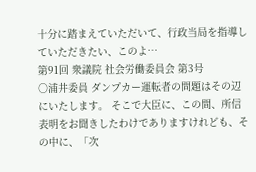十分に踏まえていただいて、行政当局を指導していただきたい、このよ…
第91回 衆議院 社会労働委員会 第3号
○浦井委員 ダンプカー運転者の問題はその辺にいたします。 そこで大臣に、この間、所信表明をお聞きしたわけでありますけれども、その中に、「次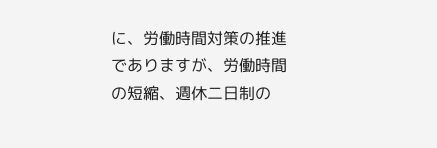に、労働時間対策の推進でありますが、労働時間の短縮、週休二日制の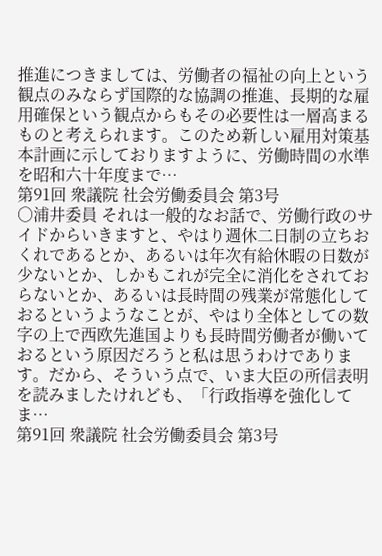推進につきましては、労働者の福祉の向上という観点のみならず国際的な協調の推進、長期的な雇用確保という観点からもその必要性は一層高まるものと考えられます。このため新しい雇用対策基本計画に示しておりますように、労働時間の水準を昭和六十年度まで…
第91回 衆議院 社会労働委員会 第3号
○浦井委員 それは一般的なお話で、労働行政のサイドからいきますと、やはり週休二日制の立ちおくれであるとか、あるいは年次有給休暇の日数が少ないとか、しかもこれが完全に消化をされておらないとか、あるいは長時間の残業が常態化しておるというようなことが、やはり全体としての数字の上で西欧先進国よりも長時間労働者が働いておるという原因だろうと私は思うわけであります。だから、そういう点で、いま大臣の所信表明を読みましたけれども、「行政指導を強化してま…
第91回 衆議院 社会労働委員会 第3号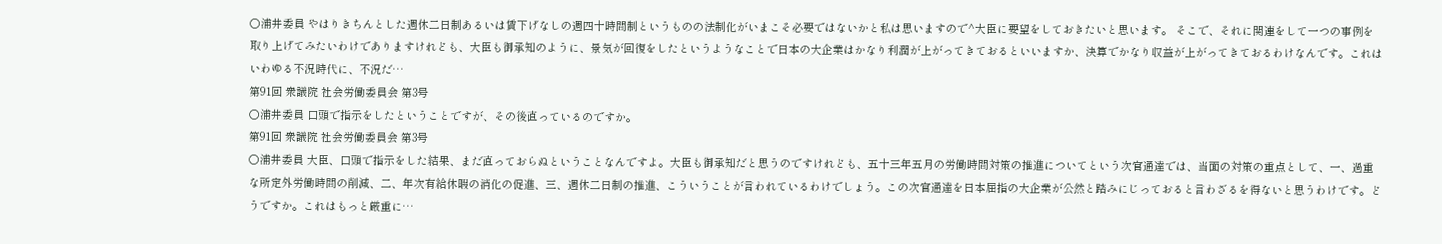○浦井委員 やはりきちんとした週休二日制あるいは賃下げなしの週四十時間制というものの法制化がいまこそ必要ではないかと私は思いますので^大臣に要望をしておきたいと思います。 そこで、それに関連をして一つの事例を取り上げてみたいわけでありますけれども、大臣も御承知のように、景気が回復をしたというようなことで日本の大企業はかなり利潤が上がってきておるといいますか、決算でかなり収益が上がってきておるわけなんです。これはいわゆる不況時代に、不況だ…
第91回 衆議院 社会労働委員会 第3号
○浦井委員 口頭で指示をしたということですが、その後直っているのですか。
第91回 衆議院 社会労働委員会 第3号
○浦井委員 大臣、口頭で指示をした結果、まだ直っておらぬということなんですよ。大臣も御承知だと思うのですけれども、五十三年五月の労働時間対策の推進についてという次官通達では、当面の対策の重点として、一、過重な所定外労働時間の削減、二、年次有給休暇の消化の促進、三、週休二日制の推進、こういうことが言われているわけでしょう。この次官通達を日本屈指の大企業が公然と踏みにじっておると言わざるを得ないと思うわけです。どうですか。これはもっと厳重に…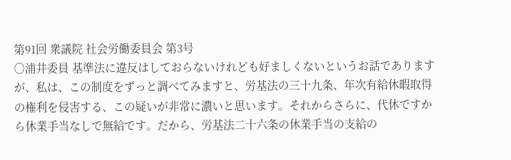第91回 衆議院 社会労働委員会 第3号
○浦井委員 基準法に違反はしておらないけれども好ましくないというお話でありますが、私は、この制度をずっと調べてみますと、労基法の三十九条、年次有給休暇取得の権利を侵害する、この疑いが非常に濃いと思います。それからさらに、代休ですから休業手当なしで無給です。だから、労基法二十六条の休業手当の支給の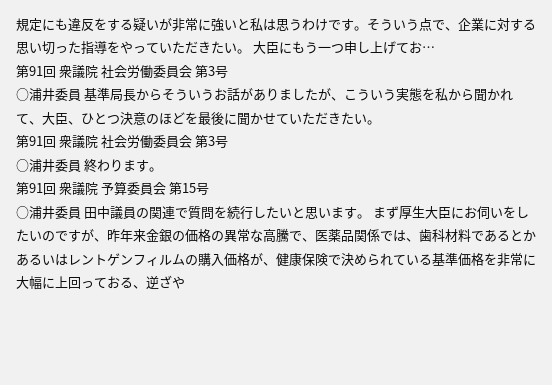規定にも違反をする疑いが非常に強いと私は思うわけです。そういう点で、企業に対する思い切った指導をやっていただきたい。 大臣にもう一つ申し上げてお…
第91回 衆議院 社会労働委員会 第3号
○浦井委員 基準局長からそういうお話がありましたが、こういう実態を私から聞かれて、大臣、ひとつ決意のほどを最後に聞かせていただきたい。
第91回 衆議院 社会労働委員会 第3号
○浦井委員 終わります。
第91回 衆議院 予算委員会 第15号
○浦井委員 田中議員の関連で質問を続行したいと思います。 まず厚生大臣にお伺いをしたいのですが、昨年来金銀の価格の異常な高騰で、医薬品関係では、歯科材料であるとかあるいはレントゲンフィルムの購入価格が、健康保険で決められている基準価格を非常に大幅に上回っておる、逆ざや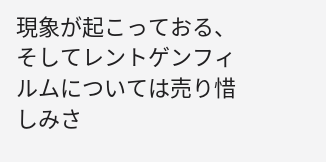現象が起こっておる、そしてレントゲンフィルムについては売り惜しみさ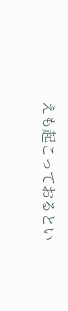えも起こっておるとい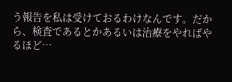う報告を私は受けておるわけなんです。だから、検査であるとかあるいは治療をやればやるほど…